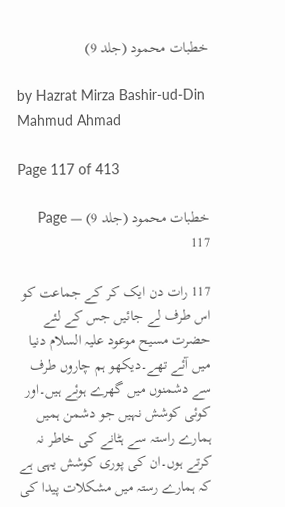خطبات محمود (جلد 9)

by Hazrat Mirza Bashir-ud-Din Mahmud Ahmad

Page 117 of 413

خطبات محمود (جلد 9) — Page 117

117 رات دن ایک کر کے جماعت کو اس طرف لے جائیں جس کے لئے حضرت مسیح موعود علیہ السلام دنیا میں آئے تھے۔دیکھو ہم چاروں طرف سے دشمنوں میں گھرے ہوئے ہیں۔اور کوئی کوشش نہیں جو دشمن ہمیں ہمارے راستہ سے ہٹانے کی خاطر نہ کرتے ہوں۔ان کی پوری کوشش یہی ہے کہ ہمارے رستہ میں مشکلات پیدا کی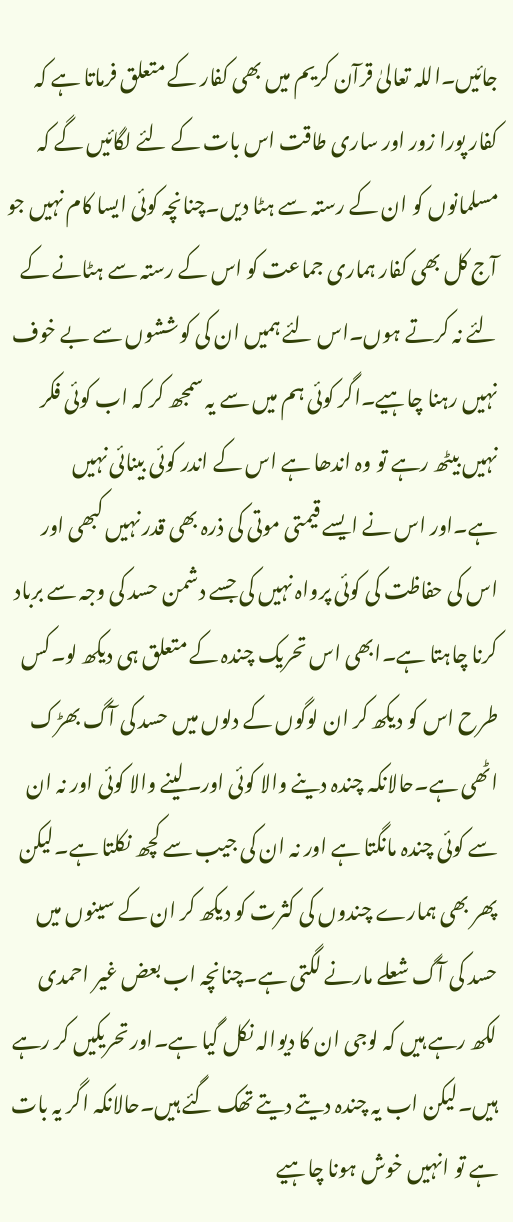جائیں۔اللہ تعالیٰ قرآن کریم میں بھی کفار کے متعلق فرماتا ہے کہ کفار پورا زور اور ساری طاقت اس بات کے لئے لگائیں گے کہ مسلمانوں کو ان کے رستہ سے ہٹا دیں۔چنانچہ کوئی ایسا کام نہیں جو آج کل بھی کفار ہماری جماعت کو اس کے رستہ سے ہٹانے کے لئے نہ کرتے ہوں۔اس لئے ہمیں ان کی کوششوں سے بے خوف نہیں رہنا چاہیے۔اگر کوئی ہم میں سے یہ سمجھ کر کہ اب کوئی فکر نہیں بیٹھ رہے تو وہ اندھا ہے اس کے اندر کوئی بینائی نہیں ہے۔اور اس نے ایسے قیمتی موتی کی ذرہ بھی قدر نہیں کبھی اور اس کی حفاظت کی کوئی پرواہ نہیں کی جسے دشمن حسد کی وجہ سے برباد کرنا چاہتا ہے۔ابھی اس تحریک چندہ کے متعلق ہی دیکھ لو۔کس طرح اس کو دیکھ کر ان لوگوں کے دلوں میں حسد کی آگ بھڑک اٹھی ہے۔حالانکہ چندہ دینے والا کوئی اور۔لینے والا کوئی اور نہ ان سے کوئی چندہ مانگتا ہے اور نہ ان کی جیب سے کچھ نکلتا ہے۔لیکن پھر بھی ہمارے چندوں کی کثرت کو دیکھ کر ان کے سینوں میں حسد کی آگ شعلے مارنے لگتی ہے۔چنانچہ اب بعض غیر احمدی لکھ رہے ہیں کہ لوجی ان کا دیوالہ نکل گیا ہے۔اور تحریکیں کر رہے ہیں۔لیکن اب یہ چندہ دیتے دیتے تھک گئے ہیں۔حالانکہ اگر یہ بات ہے تو انہیں خوش ہونا چاہیے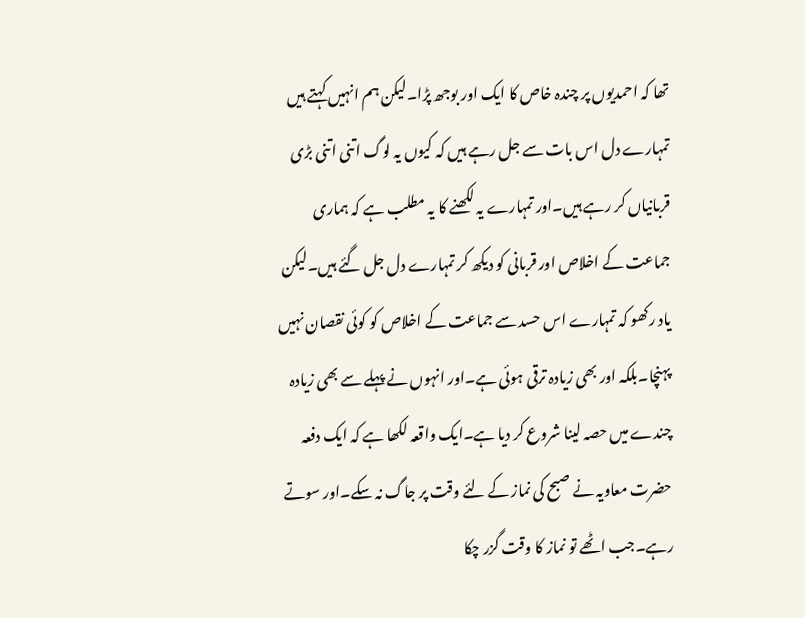تھا کہ احمدیوں پر چندہ خاص کا ایک اور بوجھ پڑا۔لیکن ہم انہیں کہتے ہیں تمہارے دل اس بات سے جل رہے ہیں کہ کیوں یہ لوگ اتنی اتنی بڑی قربانیاں کر رہے ہیں۔اور تمہارے یہ لکھنے کا یہ مطلب ہے کہ ہماری جماعت کے اخلاص اور قربانی کو دیکھ کر تمہارے دل جل گئے ہیں۔لیکن یاد رکھو کہ تمہارے اس حسد سے جماعت کے اخلاص کو کوئی نقصان نہیں پہنچا۔بلکہ اور بھی زیادہ ترقی ہوئی ہے۔اور انہوں نے پہلے سے بھی زیادہ چندے میں حصہ لینا شروع کر دیا ہے۔ایک واقعہ لکھا ہے کہ ایک دفعہ حضرت معاویہ نے صبح کی نماز کے لئے وقت پر جاگ نہ سکے۔اور سوتے رہے۔جب اٹھے تو نماز کا وقت گزر چکا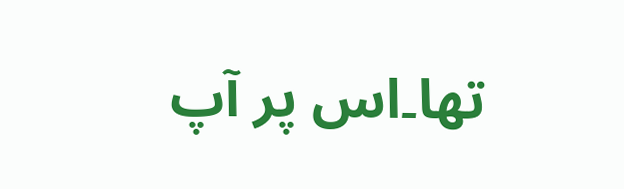تھا۔اس پر آپ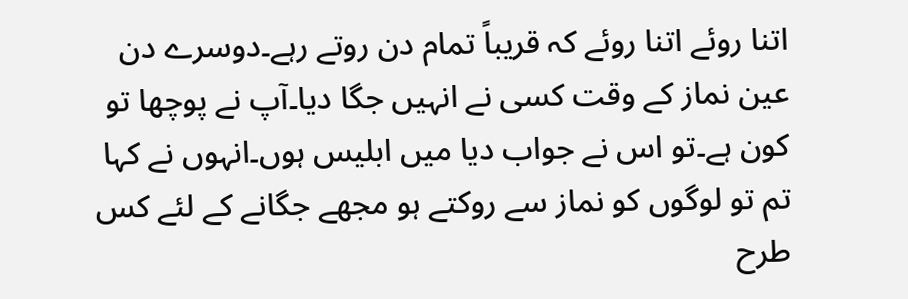اتنا روئے اتنا روئے کہ قریباً تمام دن روتے رہے۔دوسرے دن عین نماز کے وقت کسی نے انہیں جگا دیا۔آپ نے پوچھا تو کون ہے۔تو اس نے جواب دیا میں ابلیس ہوں۔انہوں نے کہا تم تو لوگوں کو نماز سے روکتے ہو مجھے جگانے کے لئے کس طرح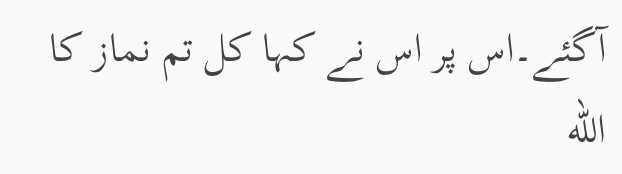آگئے۔اس پر اس نے کہا کل تم نماز کا الله